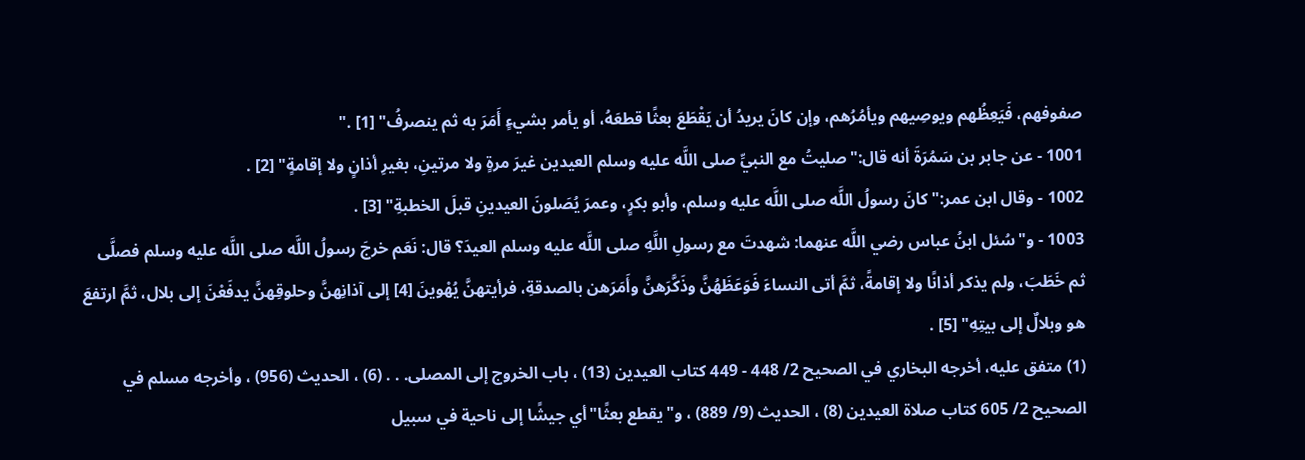صفوفهم، فَيَعِظُهم ويوصِيهم ويأمُرُهم، وإن كانَ يريدُ أن يَقْطَعَ بعثًا قطعَهُ، أو يأمر بشيءٍ أَمَرَ به ثم ينصرفُ" [1] ."
1001 - عن جابر بن سَمُرَةَ أنه قال:"صليتُ مع النبيِّ صلى اللَّه عليه وسلم العيدين غيرَ مرةٍ ولا مرتينِ، بغيرِ أذانٍ ولا إقامةٍ" [2] .
1002 - وقال ابن عمر:"كانَ رسولُ اللَّه صلى اللَّه عليه وسلم، وأبو بكرٍ، وعمرَ يُصَلونَ العيدينِ قبلَ الخطبةِ" [3] .
1003 - و"سُئل ابنُ عباس رضي اللَّه عنهما: شهدتَ مع رسولِ اللَّهِ صلى اللَّه عليه وسلم العيدَ؟ قال: نَعَم خرجَ رسولُ اللَّه صلى اللَّه عليه وسلم فصلَّى ثم خَطَبَ، ولم يذكر أذانًا ولا إقامةً، ثمَّ أتى النساءَ فَوَعَظَهُنَّ وذَكَّرَهنَّ وأَمَرَهن بالصدقةِ، فرأيتهنَّ يُهْوينَ [4] إلى آذانِهنَّ وحلوقِهنَّ يدفَعْنَ إلى بلال، ثمَّ ارتفعَ هو وبلالٌ إلى بيتِهِ" [5] .
(1) متفق عليه، أخرجه البخاري في الصحيح 2/ 448 - 449 كتاب العيدين (13) ، باب الخروج إلى المصلى. . . (6) ، الحديث (956) ، وأخرجه مسلم في الصحيح 2/ 605 كتاب صلاة العيدين (8) ، الحديث (9/ 889) ، و"يقطع بعثًا"أي جيشًا إلى ناحية في سبيل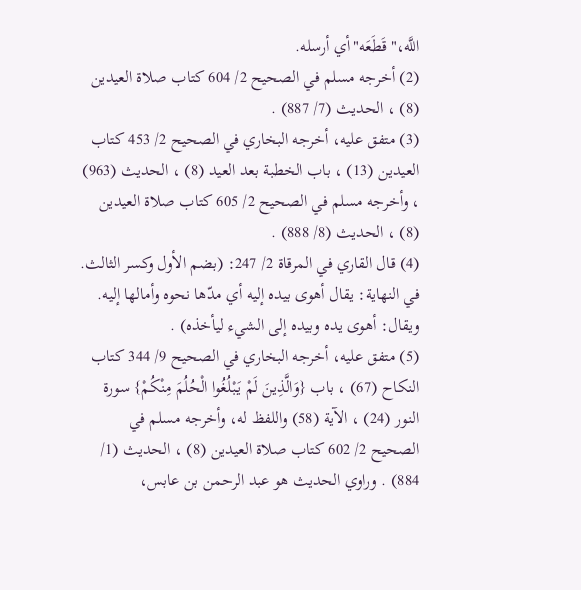اللَّه،"قَطَعَه"أي أرسله.
(2) أخرجه مسلم في الصحيح 2/ 604 كتاب صلاة العيدين (8) ، الحديث (7/ 887) .
(3) متفق عليه، أخرجه البخاري في الصحيح 2/ 453 كتاب العيدين (13) ، باب الخطبة بعد العيد (8) ، الحديث (963) ، وأخرجه مسلم في الصحيح 2/ 605 كتاب صلاة العيدين (8) ، الحديث (8/ 888) .
(4) قال القاري في المرقاة 2/ 247: (بضم الأول وكسر الثالث. في النهاية: يقال أهوى بيده إليه أي مدّها نحوه وأمالها إليه. ويقال: أهوى يده وبيده إلى الشيء ليأخذه) .
(5) متفق عليه، أخرجه البخاري في الصحيح 9/ 344 كتاب النكاح (67) ، باب {وَالَّذِينَ لَمْ يَبْلُغُوا الْحُلُمَ مِنْكُمْ} سورة النور (24) ، الآية (58) واللفظ له، وأخرجه مسلم في الصحيح 2/ 602 كتاب صلاة العيدين (8) ، الحديث (1/ 884) . وراوي الحديث هو عبد الرحمن بن عابس،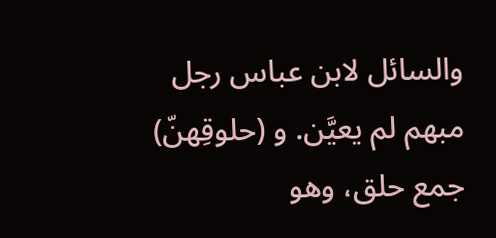والسائل لابن عباس رجل مبهم لم يعيَّن. و (حلوقِهنّ) جمع حلق، وهو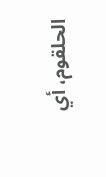الحلقوم، أي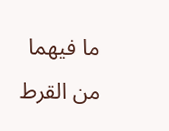ما فيهما من القرط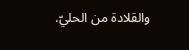والقلادة من الحليّ.